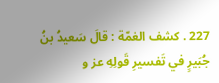227 . كشف الغمّة : قالَ سَعيدُ بنُ جُبَيرٍ في تَفسيرِ قَولِهِ عز و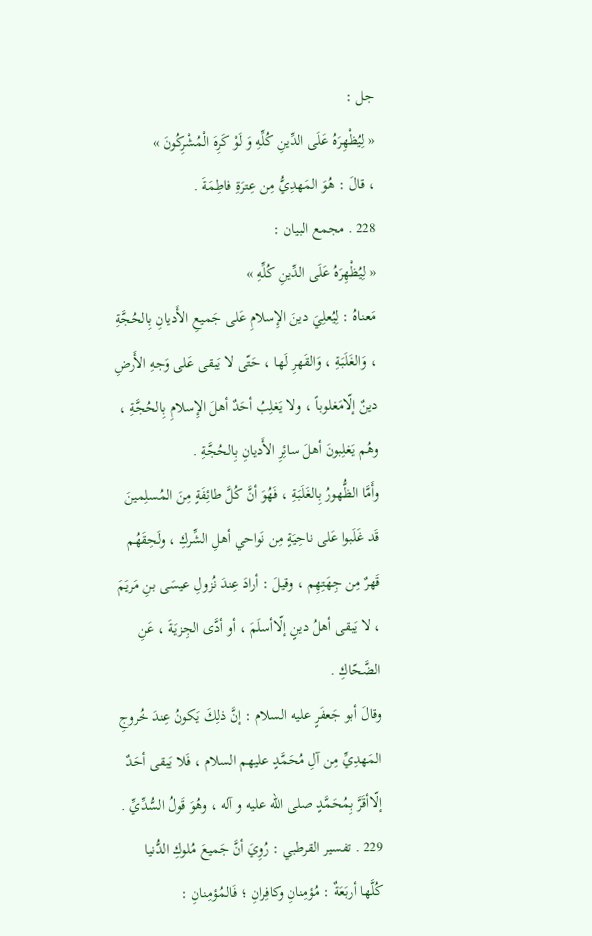جل :
« لِيُظْهِرَهُ عَلَى الدِّينِ كُلِّهِ وَ لَوْ كَرِهَ الْمُشْرِكُونَ »
، قالَ : هُوَ المَهدِيُّ مِن عِترَةِ فاطِمَةَ .
228 . مجمع البيان :
« لِيُظْهِرَهُ عَلَى الدِّينِ كُلِّهِ »
مَعناهُ : لِيُعلِيَ دينَ الإِسلامِ عَلى جَميعِ الأَديانِ بِالحُجَّةِ ، وَالغَلَبَةِ ، وَالقَهرِ لَها ، حَتّى لا يَبقى عَلى وَجهِ الأَرضِ دينٌ إلّامَغلوباً ، ولا يَغلِبُ أحَدٌ أهلَ الإِسلامِ بِالحُجَّةِ ، وهُم يَغلِبونَ أهلَ سائِرِ الأَديانِ بِالحُجَّةِ .
وأَمَّا الظُّهورُ بِالغَلَبَةِ ، فَهُوَ أنَّ كُلَّ طائِفَةٍ مِنَ المُسلِمينَ قَد غَلَبوا عَلى ناحِيَةٍ مِن نَواحي أهلِ الشِّركِ ، ولَحِقَهُم قَهرٌ مِن جِهَتِهِم ، وقيلَ : أرادَ عِندَ نُزولِ عيسَى بنِ مَريَمَ ، لا يَبقى أهلُ دينٍ إلّاأسلَمَ ، أو أدَّى الجِزيَةَ ، عَنِ الضَّحّاكِ .
وقالَ أبو جَعفَرٍ عليه السلام : إنَّ ذلِكَ يَكونُ عِندَ خُروجِ المَهدِيِّ مِن آلِ مُحَمَّدٍ عليهم السلام ، فَلا يَبقى أحَدٌ إلّاأقَرَّ بِمُحَمَّدٍ صلى الله عليه و آله ، وهُوَ قَولُ السُّدِّيِّ .
229 . تفسير القرطبي : رُوِيَ أنَّ جَميعَ مُلوكِ الدُّنيا كُلَّها أربَعَةٌ : مُؤمِنانِ وكافِرانِ ؛ فَالمُؤمِنانِ :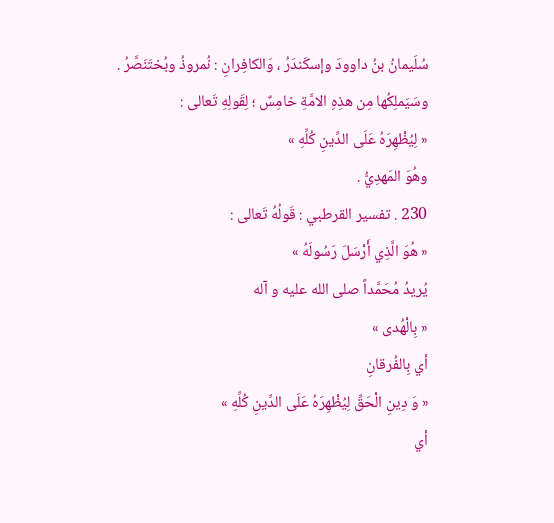سُلَيمانُ بنُ داوودَ وإسكَندَرُ ، وَالكافِرانِ : نُمروذُ وبُختَنَصَّرُ .
وسَيَملِكُها مِن هذِهِ الامَّةِ خامِسٌ ؛ لِقَولِهِ تَعالى :
« لِيُظْهِرَهُ عَلَى الدِّينِ كُلِّهِ »
وهُوَ المَهدِيُّ .
230 . تفسير القرطبي : قَولُهُ تَعالى :
« هُوَ الَّذِي أَرْسَلَ رَسُولَهُ »
يُريدُ مُحَمَّداً صلى الله عليه و آله
« بِالْهُدى »
أي بِالفُرقانِ
« وَ دِينِ الْحَقِّ لِيُظْهِرَهُ عَلَى الدِّينِ كُلِّهِ »
أي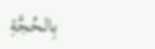بِالحُجَّةِ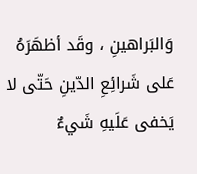وَالبَراهينِ ، وقَد أظهَرَهُ عَلى شَرائِعِ الدّينِ حَتّى لا يَخفى عَلَيهِ شَيءٌ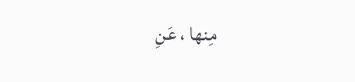مِنها ، عَنِ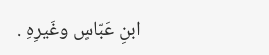ابنِ عَبّاسٍ وغَيرِهِ .